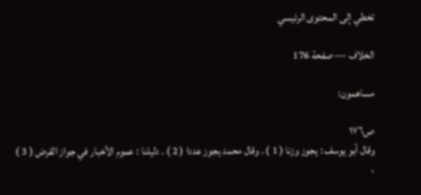تخطي إلى المحتوى الرئيسي

الخلاف — صفحة 176

مساهمون:

ص١٧٦
وقال أبو يوسف : يجوز وزنا ( 1 ) . وقال محمد يجوز عددا ( 2 ) . دليلنا : عموم الأخبار في جواز القرض ( 3 ) ،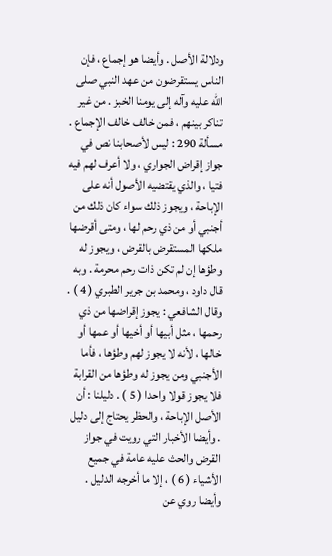ودلالة الأصل . وأيضا هو إجماع ، فإن الناس يستقرضون من عهد النبي صلى الله عليه وآله إلى يومنا الخبز . من غير تناكر بينهم ، فمن خالف خالف الإجماع .
مسألة 290 : ليس لأصحابنا نص في جواز إقراض الجواري ، ولا أعرف لهم فيه فتيا ، والذي يقتضيه الأصول أنه على الإباحة ، ويجوز ذلك سواء كان ذلك من أجنبي أو من ذي رحم لها ، ومتى أقرضها ملكها المستقرض بالقرض ، ويجوز له وطؤها إن لم تكن ذات رحم محرمة . وبه قال داود ، ومحمد بن جرير الطبري ( 4 ) . وقال الشافعي : يجوز إقراضها من ذي رحمها ، مثل أبيها أو أخيها أو عمها أو خالها ، لأنه لا يجوز لهم وطؤها ، فأما الأجنبي ومن يجوز له وطؤها من القرابة فلا يجوز قولا واحدا ( 5 ) . دليلنا : أن الأصل الإباحة ، والحظر يحتاج إلى دليل . وأيضا الأخبار التي رويت في جواز القرض والحث عليه عامة في جميع الأشياء ( 6 ) ، إلا ما أخرجه الدليل . وأيضا روي عن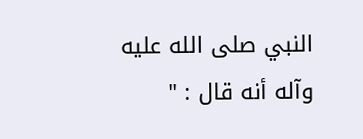النبي صلى الله عليه وآله أنه قال : "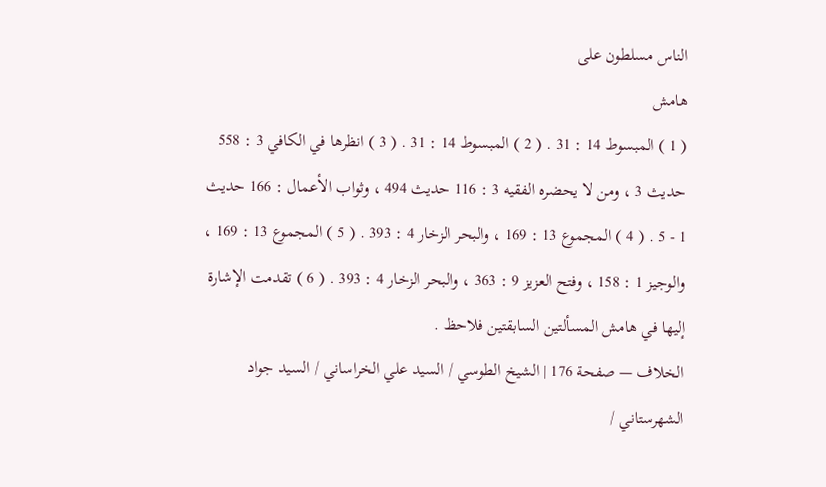الناس مسلطون على
هامش
( 1 ) المبسوط 14 : 31 . ( 2 ) المبسوط 14 : 31 . ( 3 ) انظرها في الكافي 3 : 558 حديث 3 ، ومن لا يحضره الفقيه 3 : 116 حديث 494 ، وثواب الأعمال : 166 حديث 1 - 5 . ( 4 ) المجموع 13 : 169 ، والبحر الزخار 4 : 393 . ( 5 ) المجموع 13 : 169 ، والوجيز 1 : 158 ، وفتح العزيز 9 : 363 ، والبحر الزخار 4 : 393 . ( 6 ) تقدمت الإشارة إليها في هامش المسألتين السابقتين فلاحظ .
الخلاف — صفحة 176 | الشيخ الطوسي / السيد علي الخراساني / السيد جواد الشهرستاني /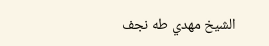الشيخ مهدي طه نجف